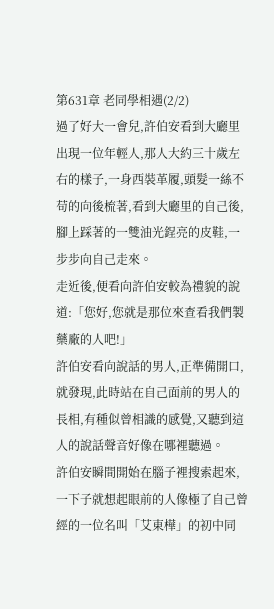第631章 老同學相遇(2/2)
過了好大一會兒,許伯安看到大廳里出現一位年輕人,那人大約三十歲左右的樣子,一身西裝革履,頭髮一絲不苟的向後梳著,看到大廳里的自己後,腳上踩著的一雙油光鋥亮的皮鞋,一步步向自己走來。
走近後,便看向許伯安較為禮貌的說道:「您好,您就是那位來查看我們製藥廠的人吧!」
許伯安看向說話的男人,正準備開口,就發現,此時站在自己面前的男人的長相,有種似曾相識的感覺,又聽到這人的說話聲音好像在哪裡聽過。
許伯安瞬間開始在腦子裡搜索起來,一下子就想起眼前的人像極了自己曾經的一位名叫「艾東樺」的初中同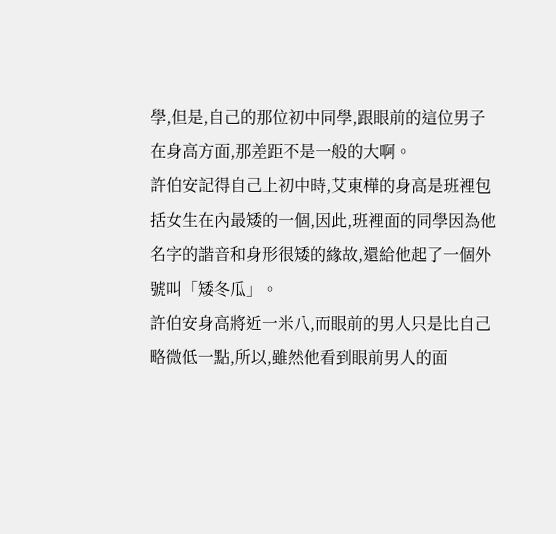學,但是,自己的那位初中同學,跟眼前的這位男子在身高方面,那差距不是一般的大啊。
許伯安記得自己上初中時,艾東樺的身高是班裡包括女生在內最矮的一個,因此,班裡面的同學因為他名字的諧音和身形很矮的緣故,還給他起了一個外號叫「矮冬瓜」。
許伯安身高將近一米八,而眼前的男人只是比自己略微低一點,所以,雖然他看到眼前男人的面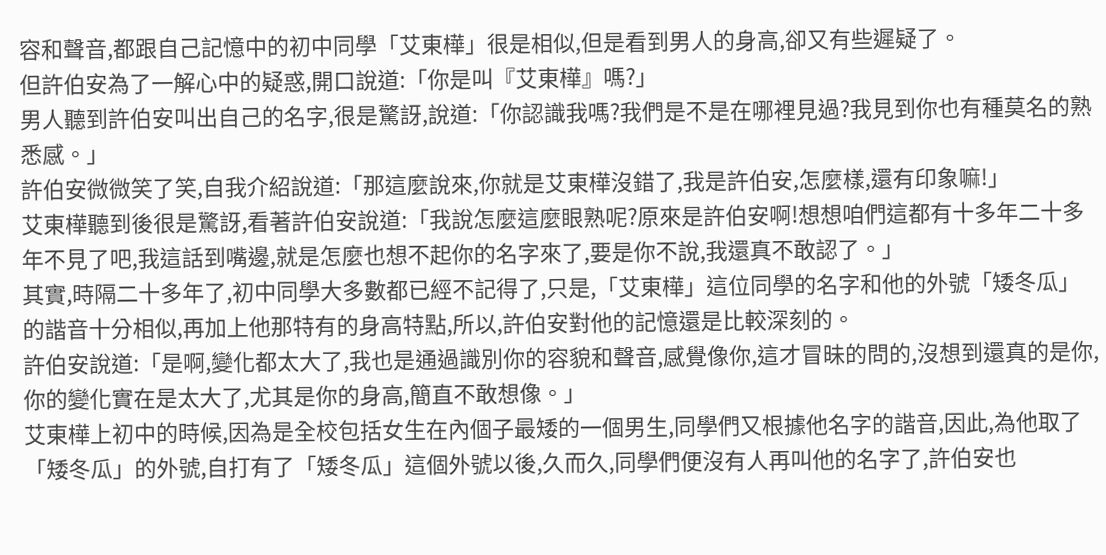容和聲音,都跟自己記憶中的初中同學「艾東樺」很是相似,但是看到男人的身高,卻又有些遲疑了。
但許伯安為了一解心中的疑惑,開口說道:「你是叫『艾東樺』嗎?」
男人聽到許伯安叫出自己的名字,很是驚訝,說道:「你認識我嗎?我們是不是在哪裡見過?我見到你也有種莫名的熟悉感。」
許伯安微微笑了笑,自我介紹說道:「那這麼說來,你就是艾東樺沒錯了,我是許伯安,怎麼樣,還有印象嘛!」
艾東樺聽到後很是驚訝,看著許伯安說道:「我說怎麼這麼眼熟呢?原來是許伯安啊!想想咱們這都有十多年二十多年不見了吧,我這話到嘴邊,就是怎麼也想不起你的名字來了,要是你不說,我還真不敢認了。」
其實,時隔二十多年了,初中同學大多數都已經不記得了,只是,「艾東樺」這位同學的名字和他的外號「矮冬瓜」的諧音十分相似,再加上他那特有的身高特點,所以,許伯安對他的記憶還是比較深刻的。
許伯安說道:「是啊,變化都太大了,我也是通過識別你的容貌和聲音,感覺像你,這才冒昧的問的,沒想到還真的是你,你的變化實在是太大了,尤其是你的身高,簡直不敢想像。」
艾東樺上初中的時候,因為是全校包括女生在內個子最矮的一個男生,同學們又根據他名字的諧音,因此,為他取了「矮冬瓜」的外號,自打有了「矮冬瓜」這個外號以後,久而久,同學們便沒有人再叫他的名字了,許伯安也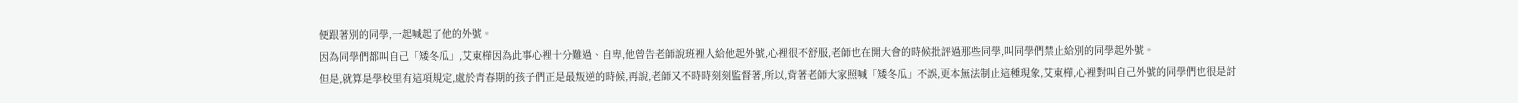便跟著別的同學,一起喊起了他的外號。
因為同學們都叫自己「矮冬瓜」,艾東樺因為此事心裡十分難過、自卑,他曾告老師說班裡人給他起外號,心裡很不舒服,老師也在開大會的時候批評過那些同學,叫同學們禁止給別的同學起外號。
但是,就算是學校里有這項規定,處於青春期的孩子們正是最叛逆的時候,再說,老師又不時時刻刻監督著,所以,背著老師大家照喊「矮冬瓜」不誤,更本無法制止這種現象,艾東樺,心裡對叫自己外號的同學們也很是討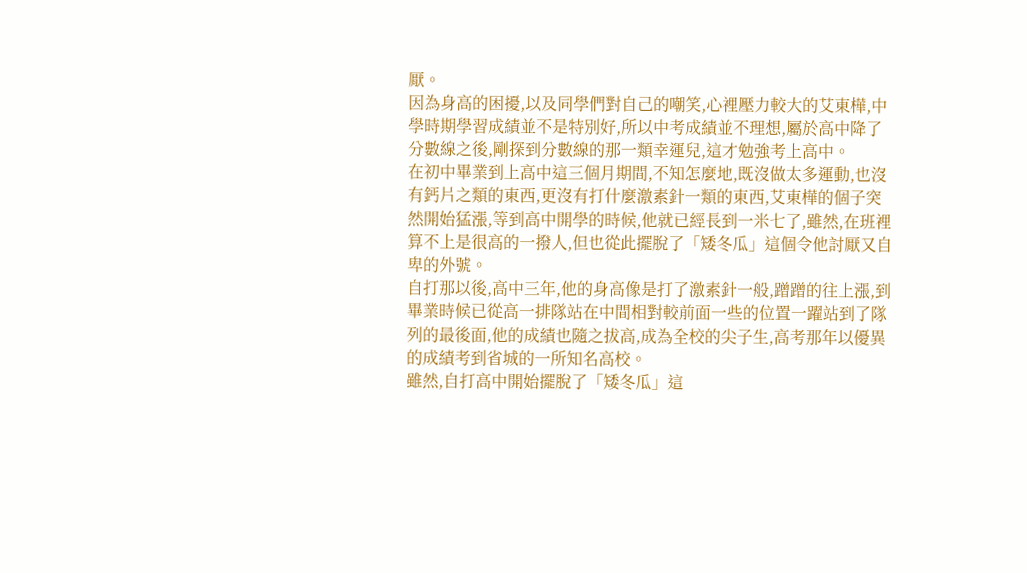厭。
因為身高的困擾,以及同學們對自己的嘲笑,心裡壓力較大的艾東樺,中學時期學習成績並不是特別好,所以中考成績並不理想,屬於高中降了分數線之後,剛探到分數線的那一類幸運兒,這才勉強考上高中。
在初中畢業到上高中這三個月期間,不知怎麼地,既沒做太多運動,也沒有鈣片之類的東西,更沒有打什麼激素針一類的東西,艾東樺的個子突然開始猛漲,等到高中開學的時候,他就已經長到一米七了,雖然,在班裡算不上是很高的一撥人,但也從此擺脫了「矮冬瓜」這個令他討厭又自卑的外號。
自打那以後,高中三年,他的身高像是打了激素針一般,蹭蹭的往上漲,到畢業時候已從高一排隊站在中間相對較前面一些的位置一躍站到了隊列的最後面,他的成績也隨之拔高,成為全校的尖子生,高考那年以優異的成績考到省城的一所知名高校。
雖然,自打高中開始擺脫了「矮冬瓜」這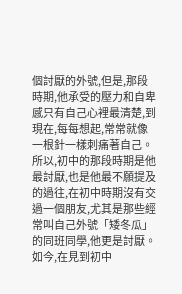個討厭的外號,但是,那段時期,他承受的壓力和自卑感只有自己心裡最清楚,到現在,每每想起,常常就像一根針一樣刺痛著自己。
所以,初中的那段時期是他最討厭,也是他最不願提及的過往,在初中時期沒有交過一個朋友,尤其是那些經常叫自己外號「矮冬瓜」的同班同學,他更是討厭。
如今,在見到初中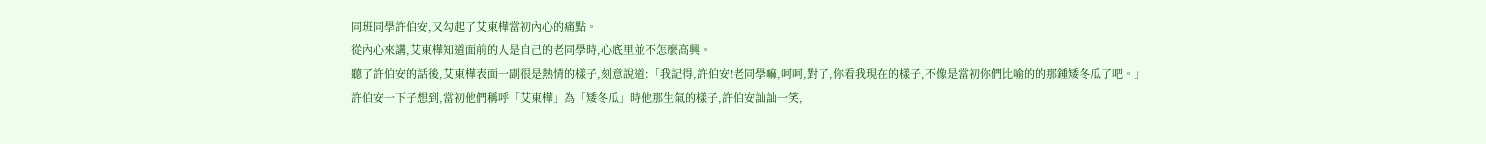同班同學許伯安,又勾起了艾東樺當初內心的痛點。
從內心來講,艾東樺知道面前的人是自己的老同學時,心底里並不怎麼高興。
聽了許伯安的話後,艾東樺表面一副很是熱情的樣子,刻意說道:「我記得,許伯安!老同學嘛,呵呵,對了,你看我現在的樣子,不像是當初你們比喻的的那鍾矮冬瓜了吧。」
許伯安一下子想到,當初他們稱呼「艾東樺」為「矮冬瓜」時他那生氣的樣子,許伯安訕訕一笑,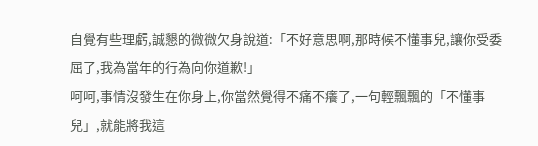自覺有些理虧,誠懇的微微欠身說道:「不好意思啊,那時候不懂事兒,讓你受委屈了,我為當年的行為向你道歉!」
呵呵,事情沒發生在你身上,你當然覺得不痛不癢了,一句輕飄飄的「不懂事兒」,就能將我這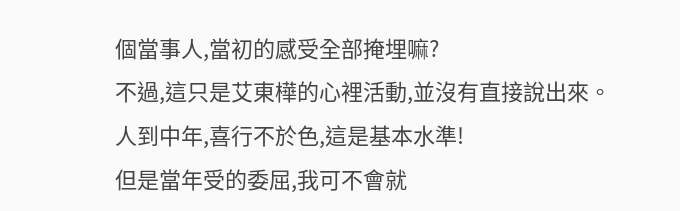個當事人,當初的感受全部掩埋嘛?
不過,這只是艾東樺的心裡活動,並沒有直接說出來。
人到中年,喜行不於色,這是基本水準!
但是當年受的委屈,我可不會就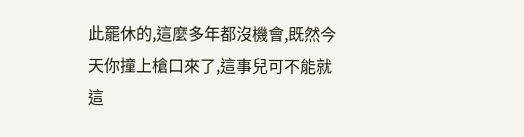此罷休的,這麼多年都沒機會,既然今天你撞上槍口來了,這事兒可不能就這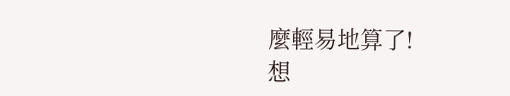麼輕易地算了!
想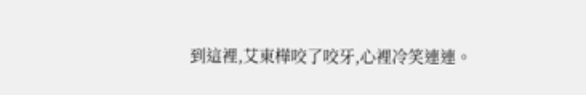到這裡,艾東樺咬了咬牙,心裡冷笑連連。